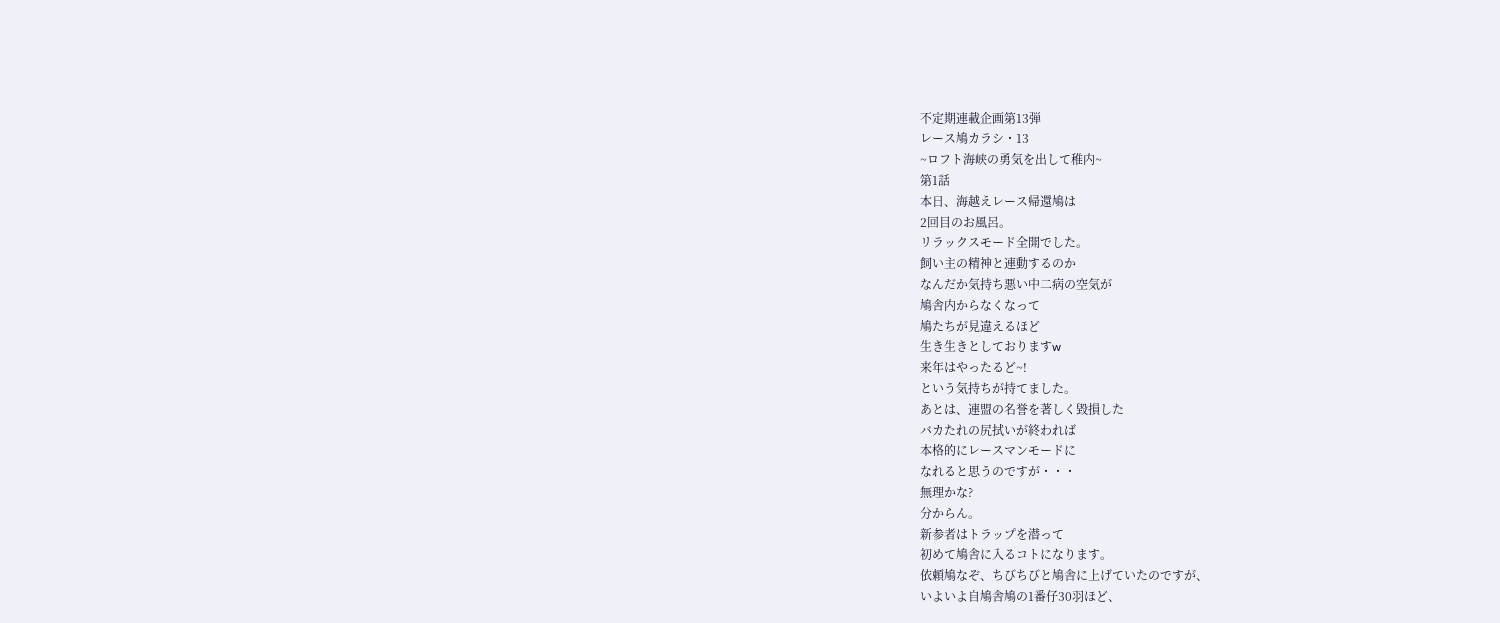不定期連載企画第13弾
レース鳩カラシ・13
~ロフト海峡の勇気を出して稚内~
第1話
本日、海越えレース帰還鳩は
2回目のお風呂。
リラックスモード全開でした。
飼い主の精神と連動するのか
なんだか気持ち悪い中二病の空気が
鳩舎内からなくなって
鳩たちが見違えるほど
生き生きとしておりますw
来年はやったるど~!
という気持ちが持てました。
あとは、連盟の名誉を著しく毀損した
バカたれの尻拭いが終われば
本格的にレースマンモードに
なれると思うのですが・・・
無理かな?
分からん。
新参者はトラップを潜って
初めて鳩舎に入るコトになります。
依頼鳩なぞ、ちびちびと鳩舎に上げていたのですが、
いよいよ自鳩舎鳩の1番仔30羽ほど、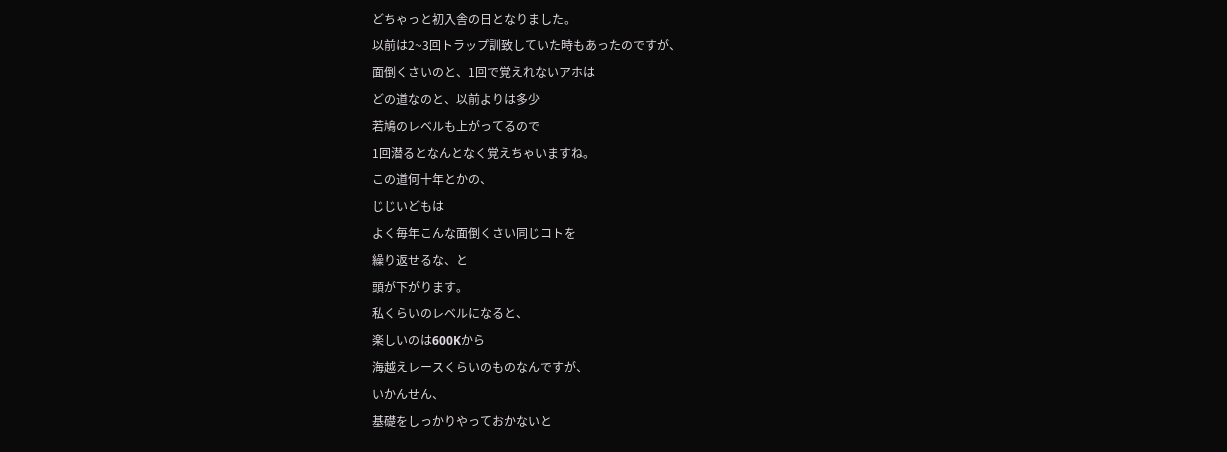どちゃっと初入舎の日となりました。
以前は2~3回トラップ訓致していた時もあったのですが、
面倒くさいのと、1回で覚えれないアホは
どの道なのと、以前よりは多少
若鳩のレベルも上がってるので
1回潜るとなんとなく覚えちゃいますね。
この道何十年とかの、
じじいどもは
よく毎年こんな面倒くさい同じコトを
繰り返せるな、と
頭が下がります。
私くらいのレベルになると、
楽しいのは600Kから
海越えレースくらいのものなんですが、
いかんせん、
基礎をしっかりやっておかないと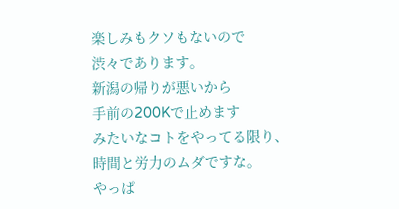楽しみもクソもないので
渋々であります。
新潟の帰りが悪いから
手前の200Kで止めます
みたいなコトをやってる限り、
時間と労力のムダですな。
やっぱ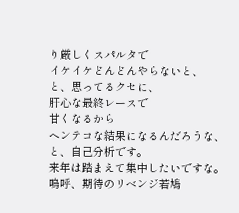り厳しくスパルタで
イケイケどんどんやらないと、
と、思ってるクセに、
肝心な最終レースで
甘くなるから
ヘンテコな結果になるんだろうな、
と、自己分析です。
来年は踏まえて集中したいですな。
嗚呼、期待のリベンジ若鳩